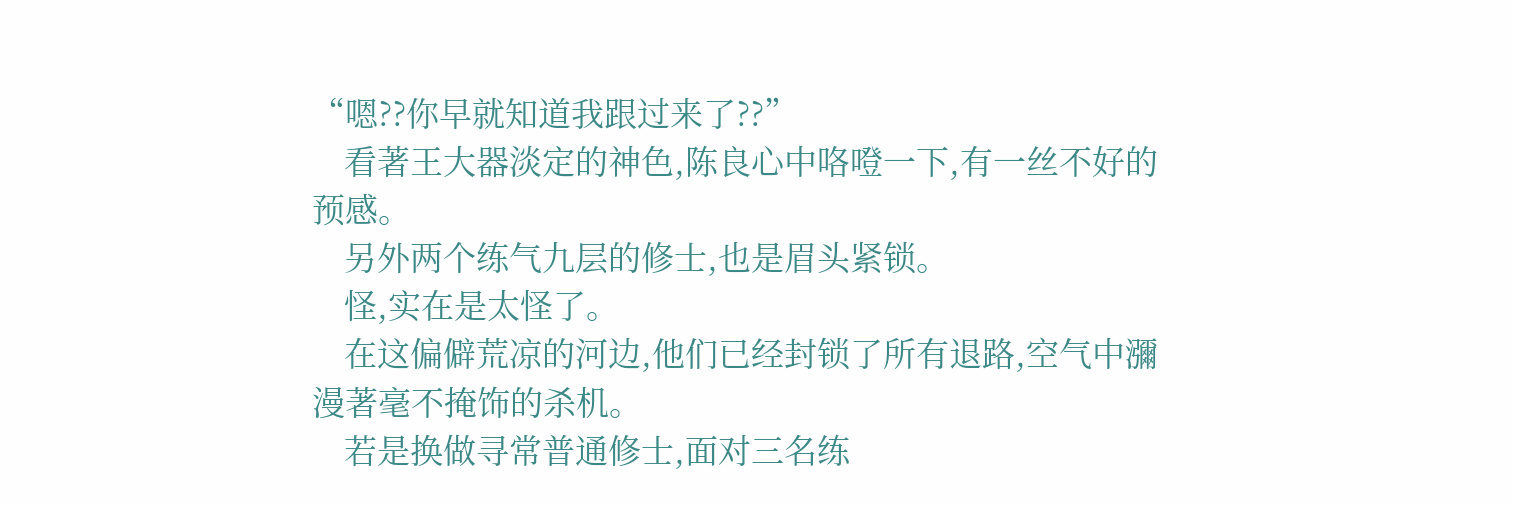“嗯??你早就知道我跟过来了??”
    看著王大器淡定的神色,陈良心中咯噔一下,有一丝不好的预感。
    另外两个练气九层的修士,也是眉头紧锁。
    怪,实在是太怪了。
    在这偏僻荒凉的河边,他们已经封锁了所有退路,空气中瀰漫著毫不掩饰的杀机。
    若是换做寻常普通修士,面对三名练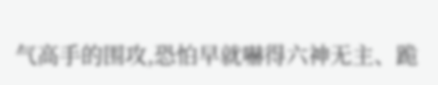气高手的围攻,恐怕早就嚇得六神无主、跪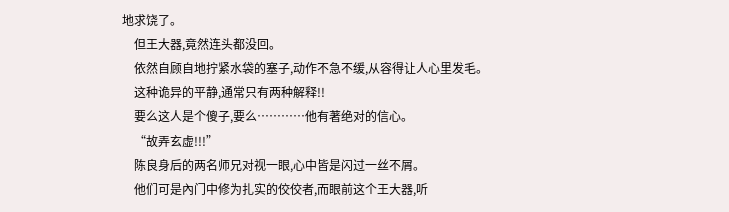地求饶了。
    但王大器,竟然连头都没回。
    依然自顾自地拧紧水袋的塞子,动作不急不缓,从容得让人心里发毛。
    这种诡异的平静,通常只有两种解释!!
    要么这人是个傻子,要么…………他有著绝对的信心。
    “故弄玄虚!!!”
    陈良身后的两名师兄对视一眼,心中皆是闪过一丝不屑。
    他们可是內门中修为扎实的佼佼者,而眼前这个王大器,听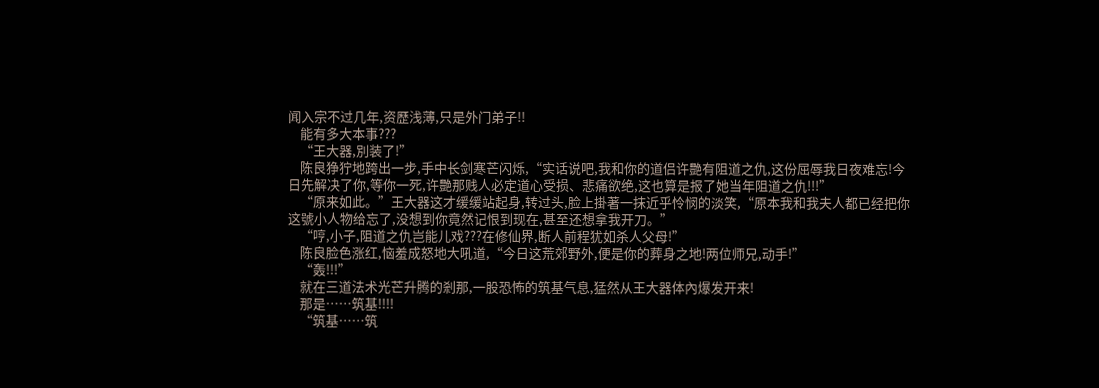闻入宗不过几年,资歷浅薄,只是外门弟子!!
    能有多大本事???
    “王大器,別装了!”
    陈良狰狞地跨出一步,手中长剑寒芒闪烁,“实话说吧,我和你的道侣许艷有阻道之仇,这份屈辱我日夜难忘!今日先解决了你,等你一死,许艷那贱人必定道心受损、悲痛欲绝,这也算是报了她当年阻道之仇!!!”
    “原来如此。”王大器这才缓缓站起身,转过头,脸上掛著一抹近乎怜悯的淡笑,“原本我和我夫人都已经把你这號小人物给忘了,没想到你竟然记恨到现在,甚至还想拿我开刀。”
    “哼,小子,阻道之仇岂能儿戏???在修仙界,断人前程犹如杀人父母!”
    陈良脸色涨红,恼羞成怒地大吼道,“今日这荒郊野外,便是你的葬身之地!两位师兄,动手!”
    “轰!!!”
    就在三道法术光芒升腾的剎那,一股恐怖的筑基气息,猛然从王大器体內爆发开来!
    那是……筑基!!!!
    “筑基……筑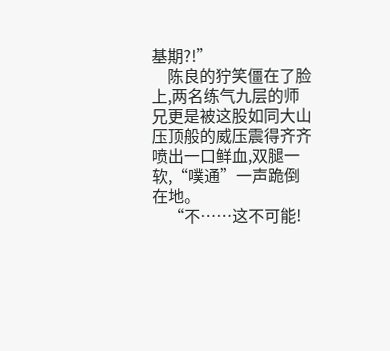基期?!”
    陈良的狞笑僵在了脸上,两名练气九层的师兄更是被这股如同大山压顶般的威压震得齐齐喷出一口鲜血,双腿一软,“噗通”一声跪倒在地。
    “不……这不可能!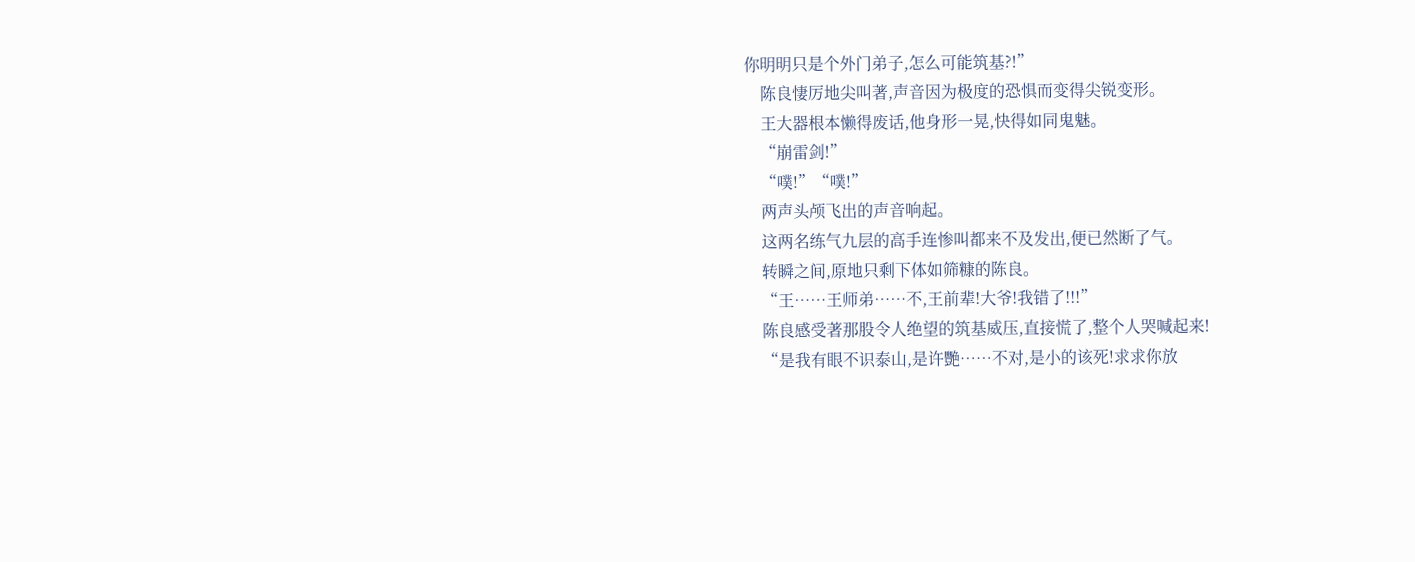你明明只是个外门弟子,怎么可能筑基?!”
    陈良悽厉地尖叫著,声音因为极度的恐惧而变得尖锐变形。
    王大器根本懒得废话,他身形一晃,快得如同鬼魅。
    “崩雷剑!”
    “噗!”“噗!”
    两声头颅飞出的声音响起。
    这两名练气九层的高手连惨叫都来不及发出,便已然断了气。
    转瞬之间,原地只剩下体如筛糠的陈良。
    “王……王师弟……不,王前辈!大爷!我错了!!!”
    陈良感受著那股令人绝望的筑基威压,直接慌了,整个人哭喊起来!
    “是我有眼不识泰山,是许艷……不对,是小的该死!求求你放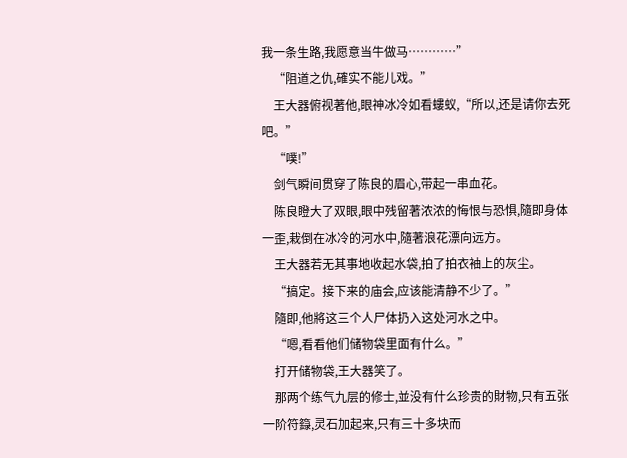我一条生路,我愿意当牛做马…………”
    “阻道之仇,確实不能儿戏。”
    王大器俯视著他,眼神冰冷如看螻蚁,“所以,还是请你去死吧。”
    “噗!”
    剑气瞬间贯穿了陈良的眉心,带起一串血花。
    陈良瞪大了双眼,眼中残留著浓浓的悔恨与恐惧,隨即身体一歪,栽倒在冰冷的河水中,隨著浪花漂向远方。
    王大器若无其事地收起水袋,拍了拍衣袖上的灰尘。
    “搞定。接下来的庙会,应该能清静不少了。”
    隨即,他將这三个人尸体扔入这处河水之中。
    “嗯,看看他们储物袋里面有什么。”
    打开储物袋,王大器笑了。
    那两个练气九层的修士,並没有什么珍贵的財物,只有五张一阶符籙,灵石加起来,只有三十多块而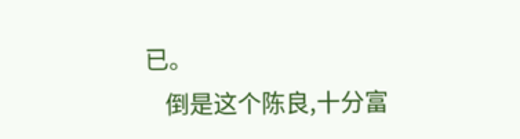已。
    倒是这个陈良,十分富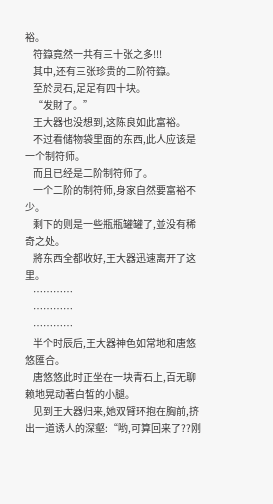裕。
    符籙竟然一共有三十张之多!!!
    其中,还有三张珍贵的二阶符籙。
    至於灵石,足足有四十块。
    “发財了。”
    王大器也没想到,这陈良如此富裕。
    不过看储物袋里面的东西,此人应该是一个制符师。
    而且已经是二阶制符师了。
    一个二阶的制符师,身家自然要富裕不少。
    剩下的则是一些瓶瓶罐罐了,並没有稀奇之处。
    將东西全都收好,王大器迅速离开了这里。
    …………
    …………
    …………
    半个时辰后,王大器神色如常地和唐悠悠匯合。
    唐悠悠此时正坐在一块青石上,百无聊赖地晃动著白皙的小腿。
    见到王大器归来,她双臂环抱在胸前,挤出一道诱人的深壑:“哟,可算回来了??刚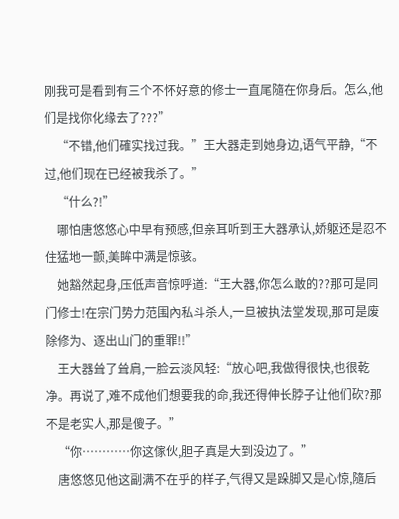刚我可是看到有三个不怀好意的修士一直尾隨在你身后。怎么,他们是找你化缘去了???”
    “不错,他们確实找过我。”王大器走到她身边,语气平静,“不过,他们现在已经被我杀了。”
    “什么?!”
    哪怕唐悠悠心中早有预感,但亲耳听到王大器承认,娇躯还是忍不住猛地一颤,美眸中满是惊骇。
    她豁然起身,压低声音惊呼道:“王大器,你怎么敢的??那可是同门修士!在宗门势力范围內私斗杀人,一旦被执法堂发现,那可是废除修为、逐出山门的重罪!!”
    王大器耸了耸肩,一脸云淡风轻:“放心吧,我做得很快,也很乾净。再说了,难不成他们想要我的命,我还得伸长脖子让他们砍?那不是老实人,那是傻子。”
    “你…………你这傢伙,胆子真是大到没边了。”
    唐悠悠见他这副满不在乎的样子,气得又是跺脚又是心惊,隨后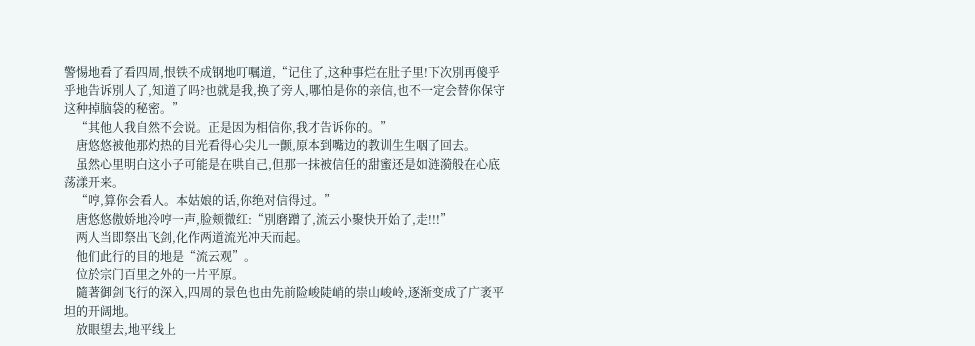警惕地看了看四周,恨铁不成钢地叮嘱道,“记住了,这种事烂在肚子里!下次別再傻乎乎地告诉別人了,知道了吗?也就是我,换了旁人,哪怕是你的亲信,也不一定会替你保守这种掉脑袋的秘密。”
    “其他人我自然不会说。正是因为相信你,我才告诉你的。”
    唐悠悠被他那灼热的目光看得心尖儿一颤,原本到嘴边的教训生生咽了回去。
    虽然心里明白这小子可能是在哄自己,但那一抹被信任的甜蜜还是如涟漪般在心底荡漾开来。
    “哼,算你会看人。本姑娘的话,你绝对信得过。”
    唐悠悠傲娇地冷哼一声,脸颊微红:“別磨蹭了,流云小聚快开始了,走!!!”
    两人当即祭出飞剑,化作两道流光冲天而起。
    他们此行的目的地是“流云观”。
    位於宗门百里之外的一片平原。
    隨著御剑飞行的深入,四周的景色也由先前险峻陡峭的崇山峻岭,逐渐变成了广袤平坦的开阔地。
    放眼望去,地平线上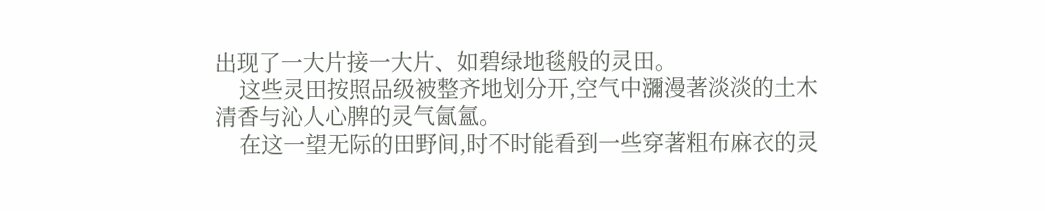出现了一大片接一大片、如碧绿地毯般的灵田。
    这些灵田按照品级被整齐地划分开,空气中瀰漫著淡淡的土木清香与沁人心脾的灵气氤氳。
    在这一望无际的田野间,时不时能看到一些穿著粗布麻衣的灵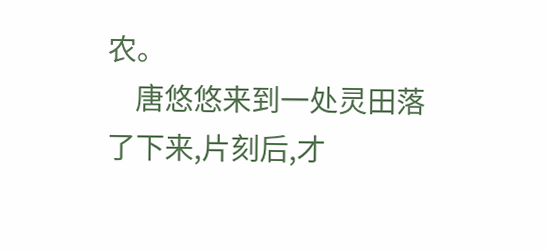农。
    唐悠悠来到一处灵田落了下来,片刻后,才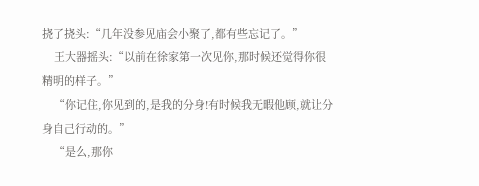挠了挠头:“几年没参见庙会小聚了,都有些忘记了。”
    王大器摇头:“以前在徐家第一次见你,那时候还觉得你很精明的样子。”
    “你记住,你见到的,是我的分身!有时候我无暇他顾,就让分身自己行动的。”
    “是么,那你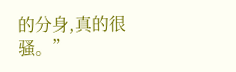的分身,真的很骚。”